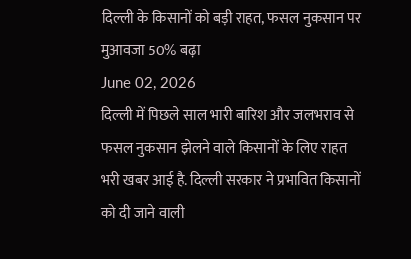दिल्ली के किसानों को बड़ी राहत, फसल नुकसान पर मुआवजा 50% बढ़ा
June 02, 2026
दिल्ली में पिछले साल भारी बारिश और जलभराव से फसल नुकसान झेलने वाले किसानों के लिए राहत भरी खबर आई है. दिल्ली सरकार ने प्रभावित किसानों को दी जाने वाली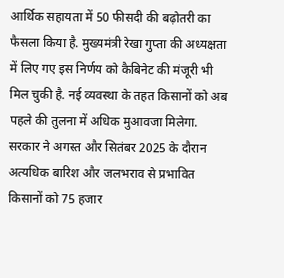आर्थिक सहायता में 50 फीसदी की बढ़ोतरी का फैसला किया है. मुख्यमंत्री रेखा गुप्ता की अध्यक्षता में लिए गए इस निर्णय को कैबिनेट की मंजूरी भी मिल चुकी है. नई व्यवस्था के तहत किसानों को अब पहले की तुलना में अधिक मुआवजा मिलेगा.
सरकार ने अगस्त और सितंबर 2025 के दौरान अत्यधिक बारिश और जलभराव से प्रभावित किसानों को 75 हजार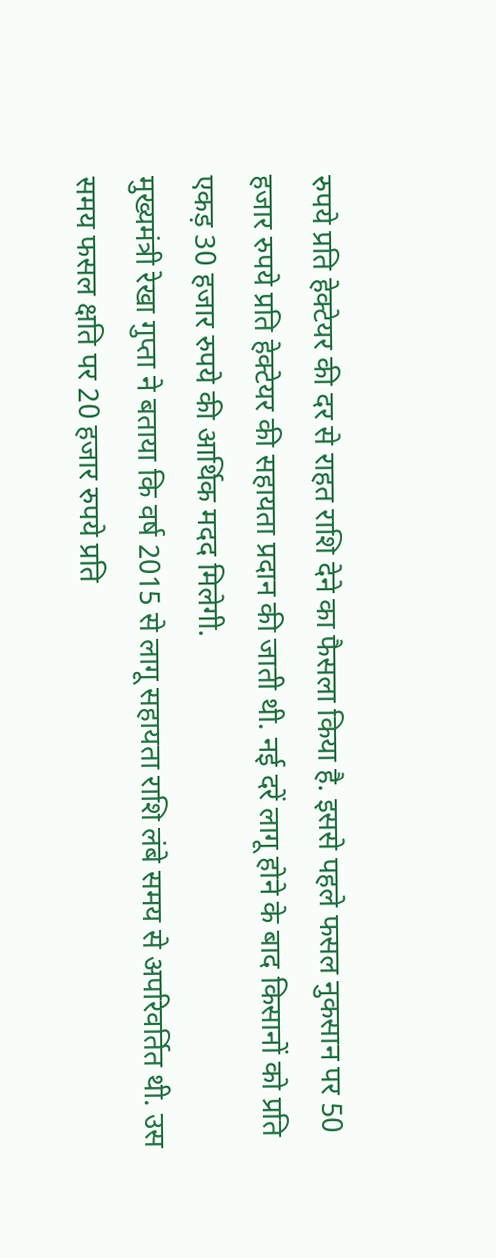रुपये प्रति हेक्टेयर की दर से राहत राशि देने का फैसला किया है. इससे पहले फसल नुकसान पर 50 हजार रुपये प्रति हेक्टेयर की सहायता प्रदान की जाती थी. नई दरें लागू होने के बाद किसानों को प्रति एकड़ 30 हजार रुपये की आर्थिक मदद मिलेगी.
मुख्यमंत्री रेखा गुप्ता ने बताया कि वर्ष 2015 से लागू सहायता राशि लंबे समय से अपरिवर्तित थी. उस समय फसल क्षति पर 20 हजार रुपये प्रति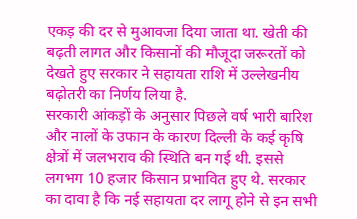एकड़ की दर से मुआवजा दिया जाता था. खेती की बढ़ती लागत और किसानों की मौजूदा जरूरतों को देखते हुए सरकार ने सहायता राशि में उल्लेखनीय बढ़ोतरी का निर्णय लिया है.
सरकारी आंकड़ों के अनुसार पिछले वर्ष भारी बारिश और नालों के उफान के कारण दिल्ली के कई कृषि क्षेत्रों में जलभराव की स्थिति बन गई थी. इससे लगभग 10 हजार किसान प्रभावित हुए थे. सरकार का दावा है कि नई सहायता दर लागू होने से इन सभी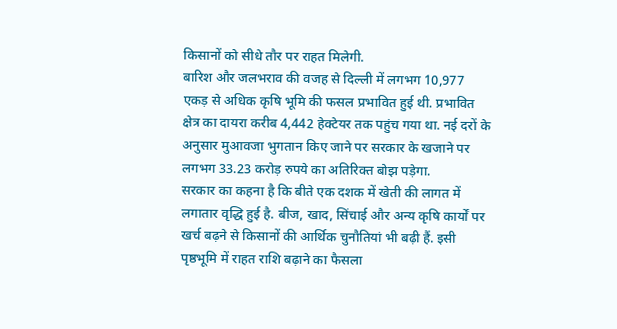किसानों को सीधे तौर पर राहत मिलेगी.
बारिश और जलभराव की वजह से दिल्ली में लगभग 10,977 एकड़ से अधिक कृषि भूमि की फसल प्रभावित हुई थी. प्रभावित क्षेत्र का दायरा करीब 4,442 हेक्टेयर तक पहुंच गया था. नई दरों के अनुसार मुआवजा भुगतान किए जाने पर सरकार के खजाने पर लगभग 33.23 करोड़ रुपये का अतिरिक्त बोझ पड़ेगा.
सरकार का कहना है कि बीते एक दशक में खेती की लागत में लगातार वृद्धि हुई है. बीज, खाद, सिंचाई और अन्य कृषि कार्यों पर खर्च बढ़ने से किसानों की आर्थिक चुनौतियां भी बढ़ी हैं. इसी पृष्ठभूमि में राहत राशि बढ़ाने का फैसला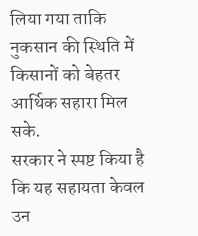लिया गया ताकि नुकसान की स्थिति में किसानों को बेहतर आर्थिक सहारा मिल सके.
सरकार ने स्पष्ट किया है कि यह सहायता केवल उन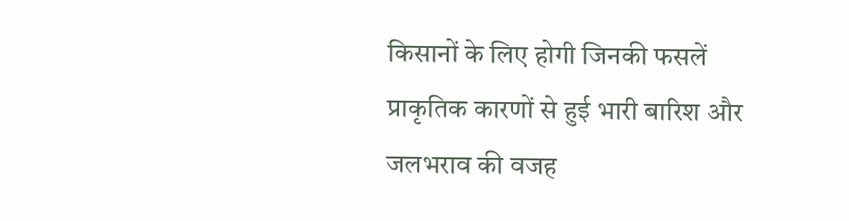किसानों के लिए होगी जिनकी फसलें प्राकृतिक कारणों से हुई भारी बारिश और जलभराव की वजह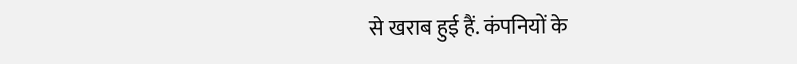से खराब हुई हैं. कंपनियों के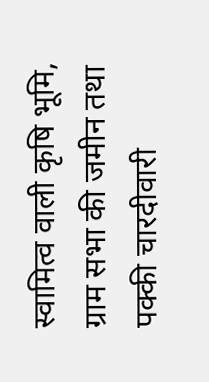स्वामित्व वाली कृषि भूमि, ग्राम सभा की जमीन तथा पक्की चारदीवारी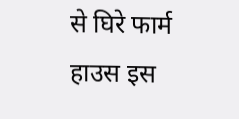से घिरे फार्म हाउस इस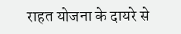राहत योजना के दायरे से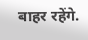बाहर रहेंगे.